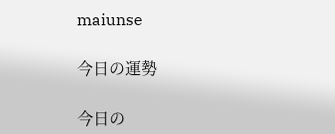maiunse

今日の運勢

今日の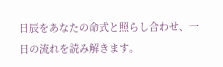日辰をあなたの命式と照らし合わせ、一日の流れを読み解きます。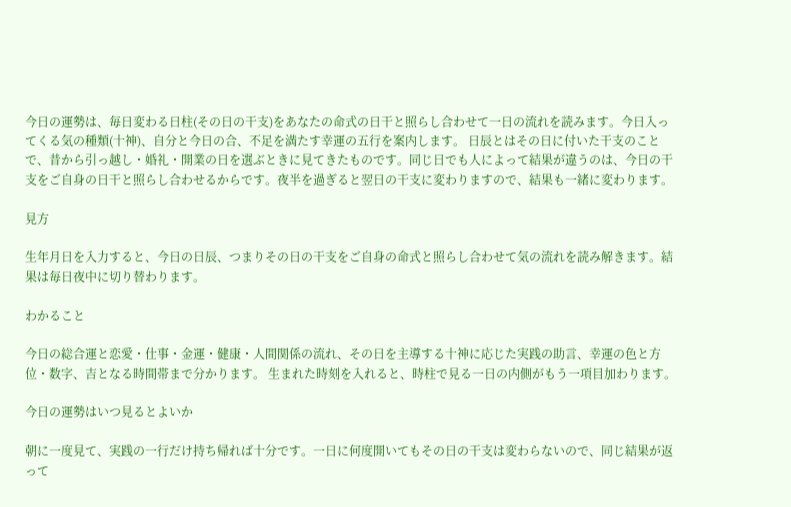今日の運勢は、毎日変わる日柱(その日の干支)をあなたの命式の日干と照らし合わせて一日の流れを読みます。今日入ってくる気の種類(十神)、自分と今日の合、不足を満たす幸運の五行を案内します。 日辰とはその日に付いた干支のことで、昔から引っ越し・婚礼・開業の日を選ぶときに見てきたものです。同じ日でも人によって結果が違うのは、今日の干支をご自身の日干と照らし合わせるからです。夜半を過ぎると翌日の干支に変わりますので、結果も一緒に変わります。

見方

生年月日を入力すると、今日の日辰、つまりその日の干支をご自身の命式と照らし合わせて気の流れを読み解きます。結果は毎日夜中に切り替わります。

わかること

今日の総合運と恋愛・仕事・金運・健康・人間関係の流れ、その日を主導する十神に応じた実践の助言、幸運の色と方位・数字、吉となる時間帯まで分かります。 生まれた時刻を入れると、時柱で見る一日の内側がもう一項目加わります。

今日の運勢はいつ見るとよいか

朝に一度見て、実践の一行だけ持ち帰れば十分です。一日に何度開いてもその日の干支は変わらないので、同じ結果が返って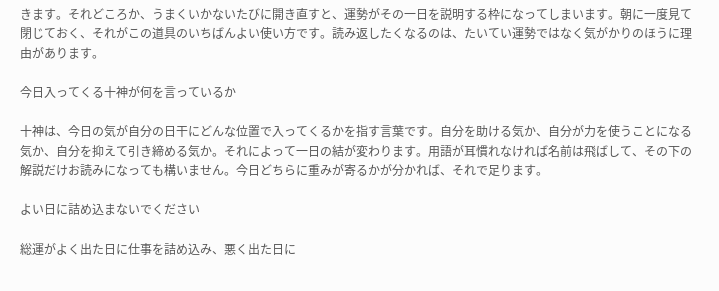きます。それどころか、うまくいかないたびに開き直すと、運勢がその一日を説明する枠になってしまいます。朝に一度見て閉じておく、それがこの道具のいちばんよい使い方です。読み返したくなるのは、たいてい運勢ではなく気がかりのほうに理由があります。

今日入ってくる十神が何を言っているか

十神は、今日の気が自分の日干にどんな位置で入ってくるかを指す言葉です。自分を助ける気か、自分が力を使うことになる気か、自分を抑えて引き締める気か。それによって一日の結が変わります。用語が耳慣れなければ名前は飛ばして、その下の解説だけお読みになっても構いません。今日どちらに重みが寄るかが分かれば、それで足ります。

よい日に詰め込まないでください

総運がよく出た日に仕事を詰め込み、悪く出た日に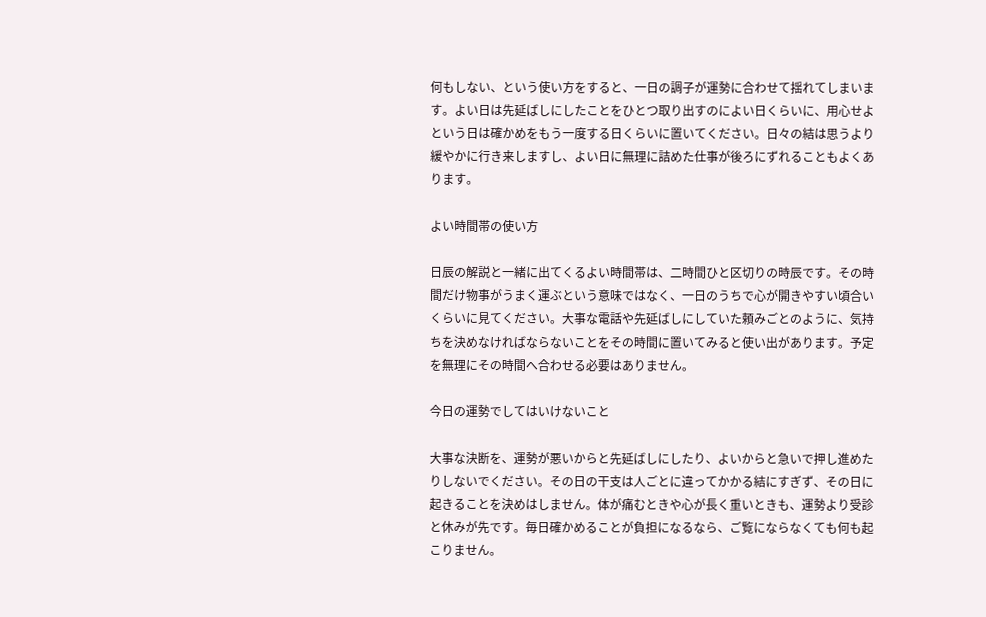何もしない、という使い方をすると、一日の調子が運勢に合わせて揺れてしまいます。よい日は先延ばしにしたことをひとつ取り出すのによい日くらいに、用心せよという日は確かめをもう一度する日くらいに置いてください。日々の結は思うより緩やかに行き来しますし、よい日に無理に詰めた仕事が後ろにずれることもよくあります。

よい時間帯の使い方

日辰の解説と一緒に出てくるよい時間帯は、二時間ひと区切りの時辰です。その時間だけ物事がうまく運ぶという意味ではなく、一日のうちで心が開きやすい頃合いくらいに見てください。大事な電話や先延ばしにしていた頼みごとのように、気持ちを決めなければならないことをその時間に置いてみると使い出があります。予定を無理にその時間へ合わせる必要はありません。

今日の運勢でしてはいけないこと

大事な決断を、運勢が悪いからと先延ばしにしたり、よいからと急いで押し進めたりしないでください。その日の干支は人ごとに違ってかかる結にすぎず、その日に起きることを決めはしません。体が痛むときや心が長く重いときも、運勢より受診と休みが先です。毎日確かめることが負担になるなら、ご覧にならなくても何も起こりません。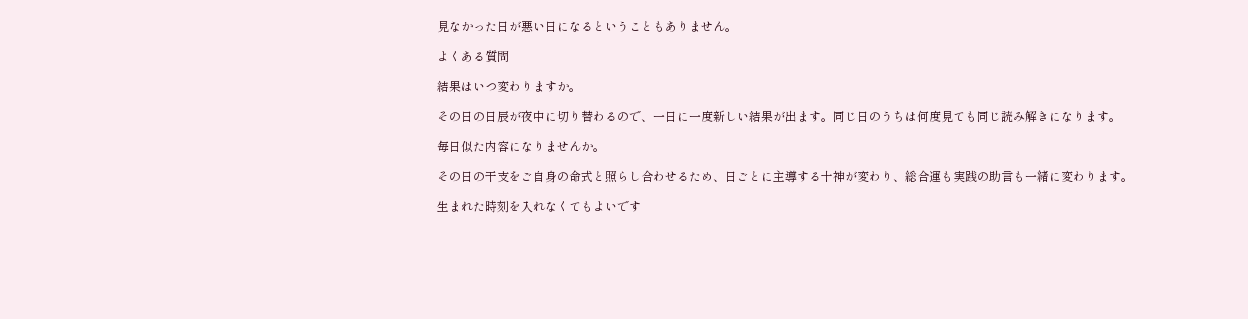見なかった日が悪い日になるということもありません。

よくある質問

結果はいつ変わりますか。

その日の日辰が夜中に切り替わるので、一日に一度新しい結果が出ます。同じ日のうちは何度見ても同じ読み解きになります。

毎日似た内容になりませんか。

その日の干支をご自身の命式と照らし合わせるため、日ごとに主導する十神が変わり、総合運も実践の助言も一緒に変わります。

生まれた時刻を入れなくてもよいです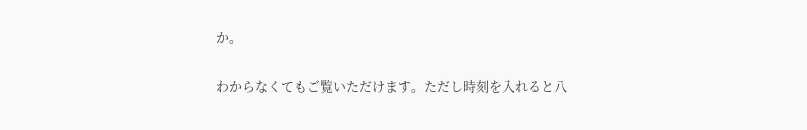か。

わからなくてもご覧いただけます。ただし時刻を入れると八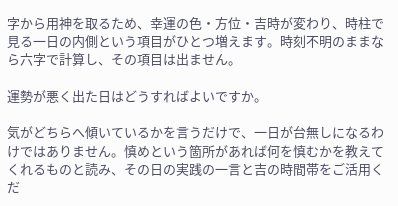字から用神を取るため、幸運の色・方位・吉時が変わり、時柱で見る一日の内側という項目がひとつ増えます。時刻不明のままなら六字で計算し、その項目は出ません。

運勢が悪く出た日はどうすればよいですか。

気がどちらへ傾いているかを言うだけで、一日が台無しになるわけではありません。慎めという箇所があれば何を慎むかを教えてくれるものと読み、その日の実践の一言と吉の時間帯をご活用くだ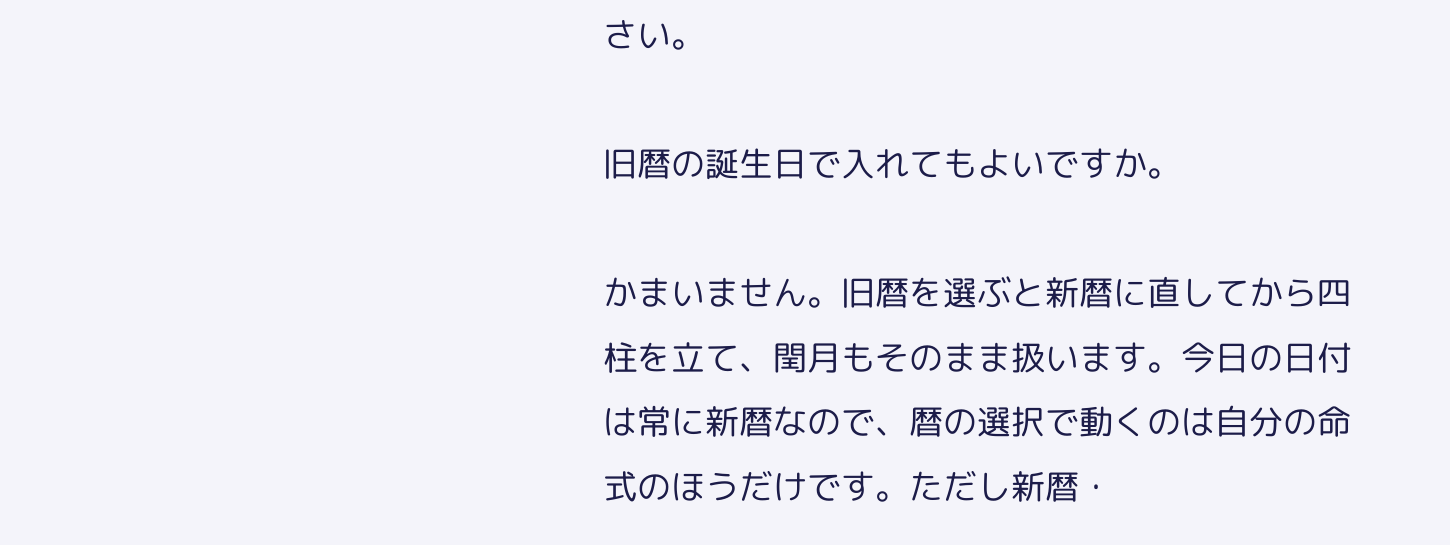さい。

旧暦の誕生日で入れてもよいですか。

かまいません。旧暦を選ぶと新暦に直してから四柱を立て、閏月もそのまま扱います。今日の日付は常に新暦なので、暦の選択で動くのは自分の命式のほうだけです。ただし新暦・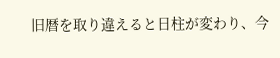旧暦を取り違えると日柱が変わり、今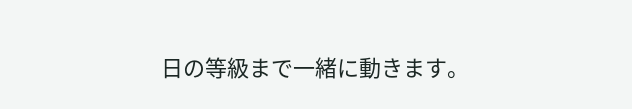日の等級まで一緒に動きます。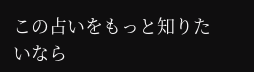この占いをもっと知りたいなら